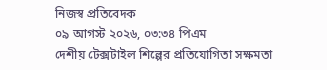নিজস্ব প্রতিবেদক
০৯ আগস্ট ২০২৬, ০৩:৩৪ পিএম
দেশীয় টেক্সটাইল শিল্পের প্রতিযোগিতা সক্ষমতা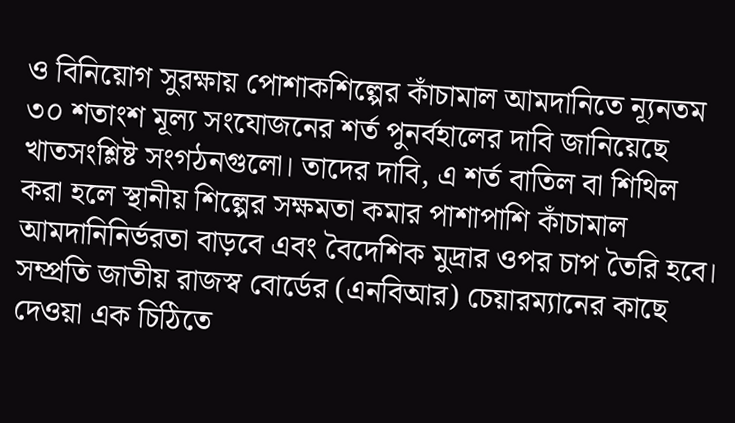ও বিনিয়োগ সুরক্ষায় পোশাকশিল্পের কাঁচামাল আমদানিতে ন্যূনতম ৩০ শতাংশ মূল্য সংযোজনের শর্ত পুনর্বহালের দাবি জানিয়েছে খাতসংশ্লিষ্ট সংগঠনগুলো। তাদের দাবি, এ শর্ত বাতিল বা শিথিল করা হলে স্থানীয় শিল্পের সক্ষমতা কমার পাশাপাশি কাঁচামাল আমদানিনির্ভরতা বাড়বে এবং বৈদেশিক মুদ্রার ওপর চাপ তৈরি হবে।
সম্প্রতি জাতীয় রাজস্ব বোর্ডের (এনবিআর) চেয়ারম্যানের কাছে দেওয়া এক চিঠিতে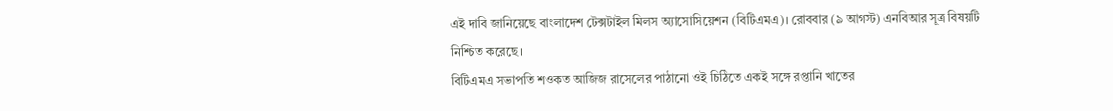এই দাবি জানিয়েছে বাংলাদেশ টেক্সটাইল মিলস অ্যাসোসিয়েশন (বিটিএমএ)। রোববার (৯ আগস্ট) এনবিআর সূত্র বিষয়টি নিশ্চিত করেছে।
বিটিএমএ সভাপতি শওকত আজিজ রাসেলের পাঠানো ওই চিঠিতে একই সঙ্গে রপ্তানি খাতের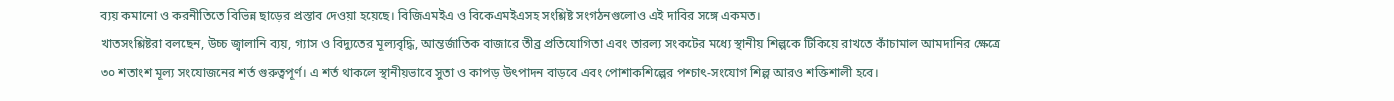ব্যয় কমানো ও করনীতিতে বিভিন্ন ছাড়ের প্রস্তাব দেওয়া হয়েছে। বিজিএমইএ ও বিকেএমইএসহ সংশ্লিষ্ট সংগঠনগুলোও এই দাবির সঙ্গে একমত।
খাতসংশ্লিষ্টরা বলছেন, উচ্চ জ্বালানি ব্যয়, গ্যাস ও বিদ্যুতের মূল্যবৃদ্ধি, আন্তর্জাতিক বাজারে তীব্র প্রতিযোগিতা এবং তারল্য সংকটের মধ্যে স্থানীয় শিল্পকে টিকিয়ে রাখতে কাঁচামাল আমদানির ক্ষেত্রে ৩০ শতাংশ মূল্য সংযোজনের শর্ত গুরুত্বপূর্ণ। এ শর্ত থাকলে স্থানীয়ভাবে সুতা ও কাপড় উৎপাদন বাড়বে এবং পোশাকশিল্পের পশ্চাৎ-সংযোগ শিল্প আরও শক্তিশালী হবে।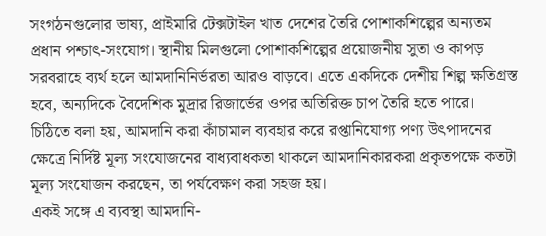সংগঠনগুলোর ভাষ্য, প্রাইমারি টেক্সটাইল খাত দেশের তৈরি পোশাকশিল্পের অন্যতম প্রধান পশ্চাৎ-সংযোগ। স্থানীয় মিলগুলো পোশাকশিল্পের প্রয়োজনীয় সুতা ও কাপড় সরবরাহে ব্যর্থ হলে আমদানিনির্ভরতা আরও বাড়বে। এতে একদিকে দেশীয় শিল্প ক্ষতিগ্রস্ত হবে, অন্যদিকে বৈদেশিক মুদ্রার রিজার্ভের ওপর অতিরিক্ত চাপ তৈরি হতে পারে।
চিঠিতে বলা হয়, আমদানি করা কাঁচামাল ব্যবহার করে রপ্তানিযোগ্য পণ্য উৎপাদনের ক্ষেত্রে নির্দিষ্ট মূল্য সংযোজনের বাধ্যবাধকতা থাকলে আমদানিকারকরা প্রকৃতপক্ষে কতটা মূল্য সংযোজন করছেন, তা পর্যবেক্ষণ করা সহজ হয়।
একই সঙ্গে এ ব্যবস্থা আমদানি-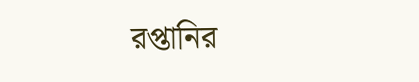রপ্তানির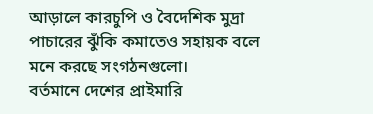আড়ালে কারচুপি ও বৈদেশিক মুদ্রা পাচারের ঝুঁকি কমাতেও সহায়ক বলে মনে করছে সংগঠনগুলো।
বর্তমানে দেশের প্রাইমারি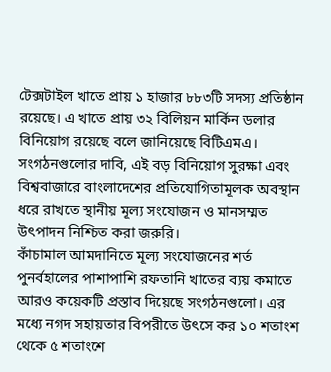টেক্সটাইল খাতে প্রায় ১ হাজার ৮৮৩টি সদস্য প্রতিষ্ঠান রয়েছে। এ খাতে প্রায় ৩২ বিলিয়ন মার্কিন ডলার বিনিয়োগ রয়েছে বলে জানিয়েছে বিটিএমএ।
সংগঠনগুলোর দাবি, এই বড় বিনিয়োগ সুরক্ষা এবং বিশ্ববাজারে বাংলাদেশের প্রতিযোগিতামূলক অবস্থান ধরে রাখতে স্থানীয় মূল্য সংযোজন ও মানসম্মত উৎপাদন নিশ্চিত করা জরুরি।
কাঁচামাল আমদানিতে মূল্য সংযোজনের শর্ত পুনর্বহালের পাশাপাশি রফতানি খাতের ব্যয় কমাতে আরও কয়েকটি প্রস্তাব দিয়েছে সংগঠনগুলো। এর মধ্যে নগদ সহায়তার বিপরীতে উৎসে কর ১০ শতাংশ থেকে ৫ শতাংশে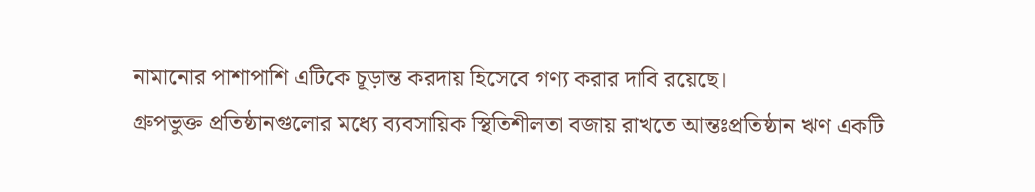নামানোর পাশাপাশি এটিকে চূড়ান্ত করদায় হিসেবে গণ্য করার দাবি রয়েছে।
গ্রুপভুক্ত প্রতিষ্ঠানগুলোর মধ্যে ব্যবসায়িক স্থিতিশীলতা বজায় রাখতে আন্তঃপ্রতিষ্ঠান ঋণ একটি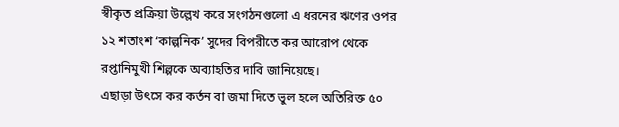স্বীকৃত প্রক্রিয়া উল্লেখ করে সংগঠনগুলো এ ধরনের ঋণের ওপর ১২ শতাংশ ‘কাল্পনিক’ সুদের বিপরীতে কর আরোপ থেকে রপ্তানিমুখী শিল্পকে অব্যাহতির দাবি জানিয়েছে।
এছাড়া উৎসে কর কর্তন বা জমা দিতে ভুল হলে অতিরিক্ত ৫০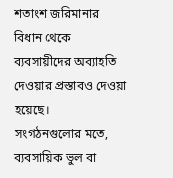শতাংশ জরিমানার বিধান থেকে ব্যবসায়ীদের অব্যাহতি দেওয়ার প্রস্তাবও দেওয়া হয়েছে।
সংগঠনগুলোর মতে, ব্যবসায়িক ভুল বা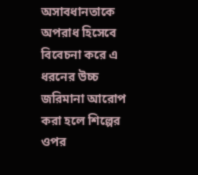অসাবধানতাকে অপরাধ হিসেবে বিবেচনা করে এ ধরনের উচ্চ জরিমানা আরোপ করা হলে শিল্পের ওপর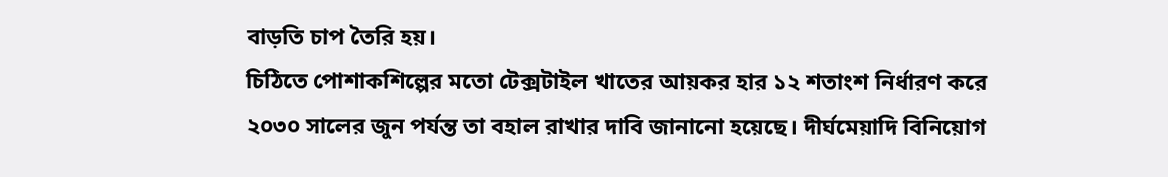বাড়তি চাপ তৈরি হয়।
চিঠিতে পোশাকশিল্পের মতো টেক্সটাইল খাতের আয়কর হার ১২ শতাংশ নির্ধারণ করে ২০৩০ সালের জুন পর্যন্ত তা বহাল রাখার দাবি জানানো হয়েছে। দীর্ঘমেয়াদি বিনিয়োগ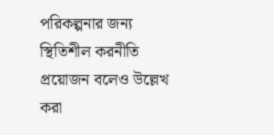পরিকল্পনার জন্য স্থিতিশীল করনীতি প্রয়োজন বলেও উল্লেখ করা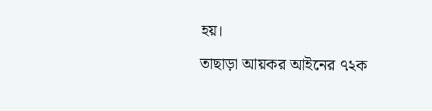হয়।
তাছাড়া আয়কর আইনের ৭২ক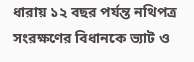ধারায় ১২ বছর পর্যন্ত নথিপত্র সংরক্ষণের বিধানকে ভ্যাট ও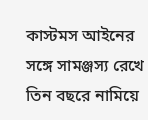কাস্টমস আইনের সঙ্গে সামঞ্জস্য রেখে তিন বছরে নামিয়ে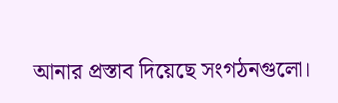আনার প্রস্তাব দিয়েছে সংগঠনগুলো।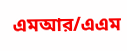এমআর/এএম